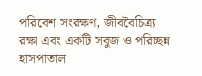পরিবেশ সংরক্ষণ, জীববৈচিত্র্য রক্ষা এবং একটি সবুজ ও পরিচ্ছন্ন হাসপাতাল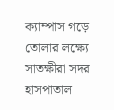ক্যাম্পাস গড়ে তোলার লক্ষ্যে সাতক্ষীরা সদর হাসপাতাল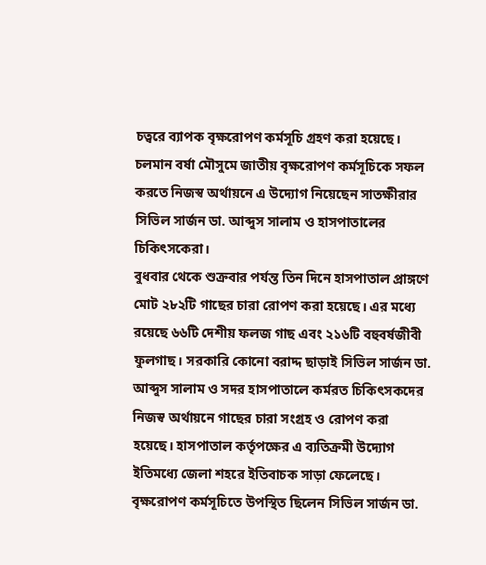চত্বরে ব্যাপক বৃক্ষরোপণ কর্মসূচি গ্রহণ করা হয়েছে। চলমান বর্ষা মৌসুমে জাতীয় বৃক্ষরোপণ কর্মসূচিকে সফল করতে নিজস্ব অর্থায়নে এ উদ্যোগ নিয়েছেন সাতক্ষীরার সিভিল সার্জন ডা. আব্দুস সালাম ও হাসপাতালের চিকিৎসকেরা।
বুধবার থেকে শুক্রবার পর্যন্ত তিন দিনে হাসপাতাল প্রাঙ্গণে মোট ২৮২টি গাছের চারা রোপণ করা হয়েছে। এর মধ্যে রয়েছে ৬৬টি দেশীয় ফলজ গাছ এবং ২১৬টি বহুবর্ষজীবী ফুলগাছ। সরকারি কোনো বরাদ্দ ছাড়াই সিভিল সার্জন ডা. আব্দুস সালাম ও সদর হাসপাতালে কর্মরত চিকিৎসকদের নিজস্ব অর্থায়নে গাছের চারা সংগ্রহ ও রোপণ করা হয়েছে। হাসপাতাল কর্তৃপক্ষের এ ব্যতিক্রমী উদ্যোগ ইতিমধ্যে জেলা শহরে ইতিবাচক সাড়া ফেলেছে।
বৃক্ষরোপণ কর্মসূচিতে উপস্থিত ছিলেন সিভিল সার্জন ডা.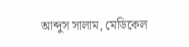আব্দুস সালাম, মেডিকেল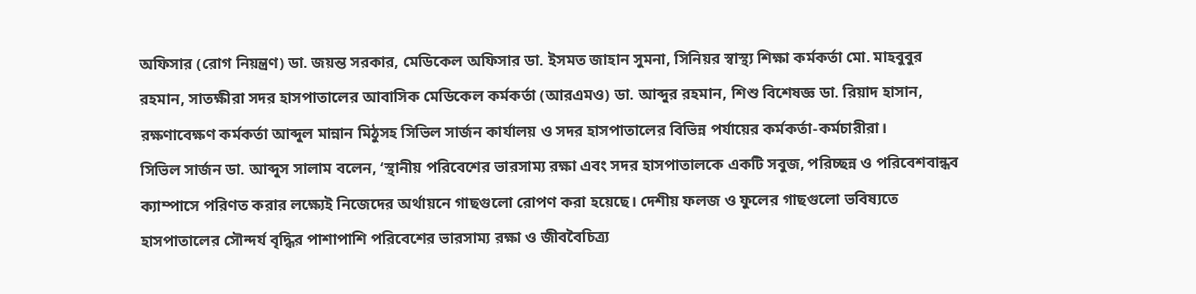অফিসার (রোগ নিয়ন্ত্রণ) ডা. জয়ন্ত সরকার, মেডিকেল অফিসার ডা. ইসমত জাহান সুমনা, সিনিয়র স্বাস্থ্য শিক্ষা কর্মকর্তা মো. মাহবুবুর রহমান, সাতক্ষীরা সদর হাসপাতালের আবাসিক মেডিকেল কর্মকর্তা (আরএমও) ডা. আব্দুর রহমান, শিশু বিশেষজ্ঞ ডা. রিয়াদ হাসান, রক্ষণাবেক্ষণ কর্মকর্তা আব্দুল মান্নান মিঠুসহ সিভিল সার্জন কার্যালয় ও সদর হাসপাতালের বিভিন্ন পর্যায়ের কর্মকর্তা-কর্মচারীরা।
সিভিল সার্জন ডা. আব্দুস সালাম বলেন, ‘স্থানীয় পরিবেশের ভারসাম্য রক্ষা এবং সদর হাসপাতালকে একটি সবুজ, পরিচ্ছন্ন ও পরিবেশবান্ধব ক্যাম্পাসে পরিণত করার লক্ষ্যেই নিজেদের অর্থায়নে গাছগুলো রোপণ করা হয়েছে। দেশীয় ফলজ ও ফুলের গাছগুলো ভবিষ্যতে হাসপাতালের সৌন্দর্য বৃদ্ধির পাশাপাশি পরিবেশের ভারসাম্য রক্ষা ও জীববৈচিত্র্য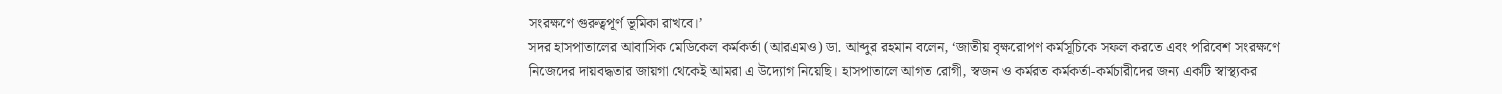সংরক্ষণে গুরুত্বপূর্ণ ভূমিকা রাখবে।’
সদর হাসপাতালের আবাসিক মেডিকেল কর্মকর্তা (আরএমও) ডা. আব্দুর রহমান বলেন, ‘জাতীয় বৃক্ষরোপণ কর্মসূচিকে সফল করতে এবং পরিবেশ সংরক্ষণে নিজেদের দায়বদ্ধতার জায়গা থেকেই আমরা এ উদ্যোগ নিয়েছি। হাসপাতালে আগত রোগী, স্বজন ও কর্মরত কর্মকর্তা-কর্মচারীদের জন্য একটি স্বাস্থ্যকর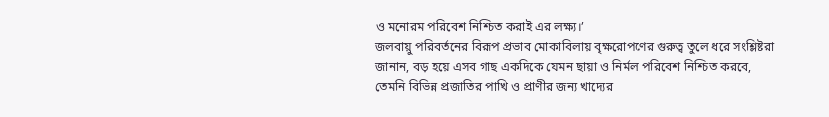ও মনোরম পরিবেশ নিশ্চিত করাই এর লক্ষ্য।’
জলবায়ু পরিবর্তনের বিরূপ প্রভাব মোকাবিলায় বৃক্ষরোপণের গুরুত্ব তুলে ধরে সংশ্লিষ্টরা জানান, বড় হয়ে এসব গাছ একদিকে যেমন ছায়া ও নির্মল পরিবেশ নিশ্চিত করবে, তেমনি বিভিন্ন প্রজাতির পাখি ও প্রাণীর জন্য খাদ্যের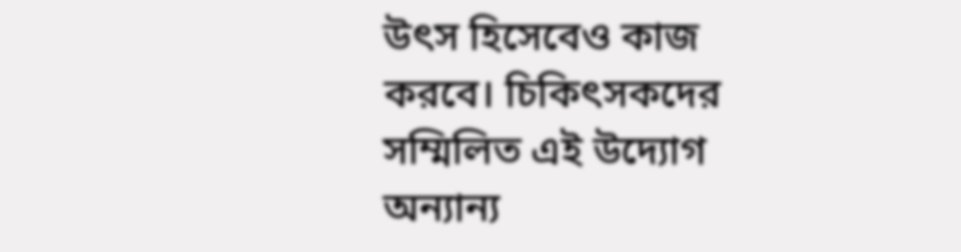উৎস হিসেবেও কাজ করবে। চিকিৎসকদের সম্মিলিত এই উদ্যোগ অন্যান্য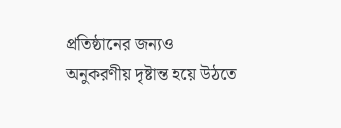প্রতিষ্ঠানের জন্যও অনুকরণীয় দৃষ্টান্ত হয়ে উঠতে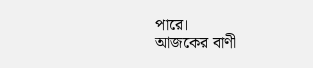পারে।
আজকের বাণী